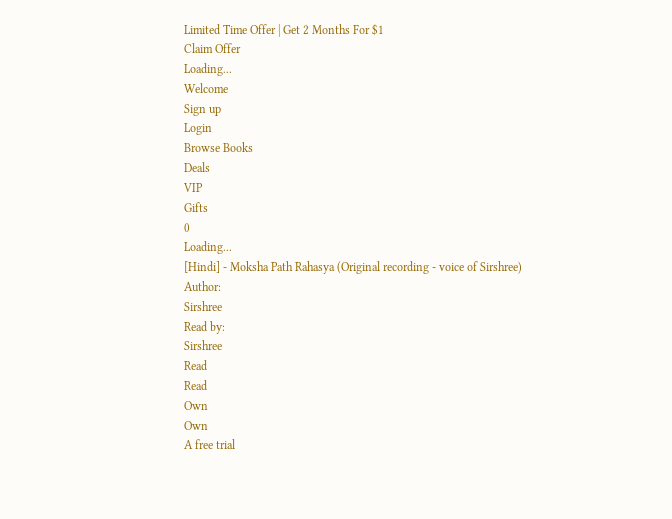Limited Time Offer | Get 2 Months For $1
Claim Offer
Loading...
Welcome
Sign up
Login
Browse Books
Deals
VIP
Gifts
0
Loading...
[Hindi] - Moksha Path Rahasya (Original recording - voice of Sirshree)
Author:
Sirshree
Read by:
Sirshree
Read
Read
Own
Own
A free trial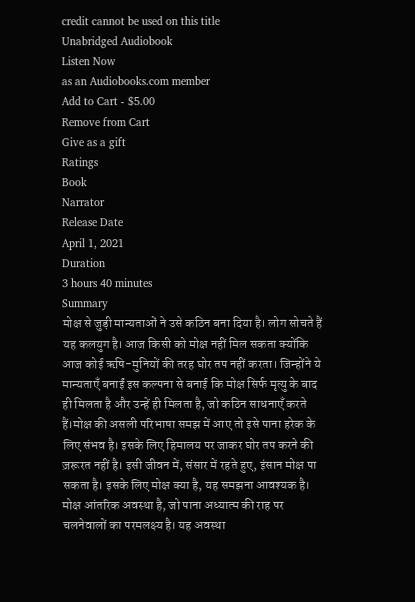credit cannot be used on this title
Unabridged Audiobook
Listen Now
as an Audiobooks.com member
Add to Cart - $5.00
Remove from Cart
Give as a gift
Ratings
Book
Narrator
Release Date
April 1, 2021
Duration
3 hours 40 minutes
Summary
मोक्ष से जुड़ी मान्यताओं ने उसे कठिन बना दिया है। लोग सोचते हैं यह कलयुग है। आज किसी को मोक्ष नहीं मिल सकता क्योंकि आज कोई ऋषि-मुनियों की तरह घोर तप नहीं करता। जिन्होंने ये मान्यताएँ बनाईं इस कल्पना से बनाई कि मोक्ष सिर्फ मृत्यु के बाद ही मिलता है और उन्हें ही मिलता है, जो कठिन साधनाएँ करते हैं।मोक्ष की असली परिभाषा समझ में आए तो इसे पाना हरेक के लिए संभव है। इसके लिए हिमालय पर जाकर घोर तप करने की ज़रूरत नहीं है। इसी जीवन में, संसार में रहते हुए, इंसान मोक्ष पा सकता है। इसके लिए मोक्ष क्या है, यह समझना आवश्यक है।
मोक्ष आंतरिक अवस्था है, जो पाना अध्यात्म की राह पर चलनेवालों का परमलक्ष्य है। यह अवस्था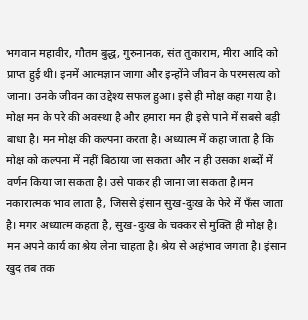भगवान महावीर, गौतम बुद्ध, गुरुनानक, संत तुकाराम, मीरा आदि को प्राप्त हुई थी। इनमें आत्मज्ञान जागा और इन्होंने जीवन के परमसत्य को जाना। उनके जीवन का उद्देश्य सफल हुआ। इसे ही मोक्ष कहा गया है।
मोक्ष मन के परे की अवस्था है और हमारा मन ही इसे पाने में सबसे बड़ी बाधा है। मन मोक्ष की कल्पना करता है। अध्यात्म में कहा जाता है कि मोक्ष को कल्पना में नहीं बिठाया जा सकता और न ही उसका शब्दों में वर्णन किया जा सकता है। उसे पाकर ही जाना जा सकता है।मन नकारात्मक भाव लाता है, जिससे इंसान सुख-दुःख के फेरे में फँस जाता है। मगर अध्यात्म कहता है, सुख-दुःख के चक्कर से मुक्ति ही मोक्ष है।
मन अपने कार्य का श्रेय लेना चाहता है। श्रेय से अहंभाव जगता है। इंसान खुद तब तक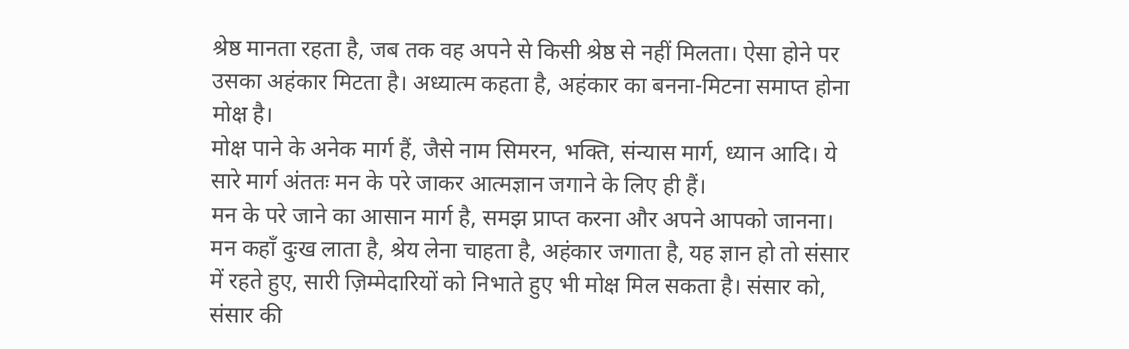श्रेष्ठ मानता रहता है, जब तक वह अपने से किसी श्रेष्ठ से नहीं मिलता। ऐसा होने पर उसका अहंकार मिटता है। अध्यात्म कहता है, अहंकार का बनना-मिटना समाप्त होना मोक्ष है।
मोक्ष पाने के अनेक मार्ग हैं, जैसे नाम सिमरन, भक्ति, संन्यास मार्ग, ध्यान आदि। ये सारे मार्ग अंततः मन के परे जाकर आत्मज्ञान जगाने के लिए ही हैं।
मन के परे जाने का आसान मार्ग है, समझ प्राप्त करना और अपने आपको जानना। मन कहाँ दुःख लाता है, श्रेय लेना चाहता है, अहंकार जगाता है, यह ज्ञान हो तो संसार में रहते हुए, सारी ज़िम्मेदारियों को निभाते हुए भी मोक्ष मिल सकता है। संसार को, संसार की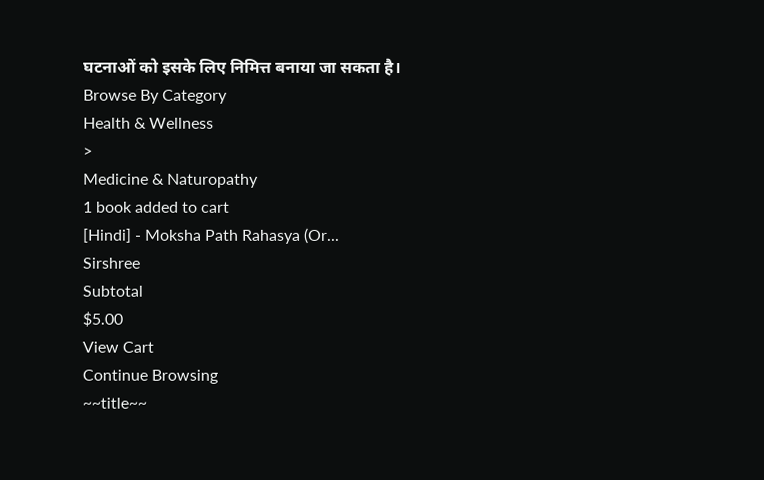घटनाओं को इसके लिए निमित्त बनाया जा सकता है।
Browse By Category
Health & Wellness
>
Medicine & Naturopathy
1 book added to cart
[Hindi] - Moksha Path Rahasya (Or...
Sirshree
Subtotal
$5.00
View Cart
Continue Browsing
~~title~~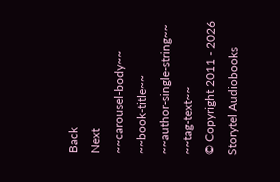Back
Next
~~carousel-body~~
~~book-title~~
~~author-single-string~~
~~tag-text~~
© Copyright 2011 - 2026 Storytel Audiobooks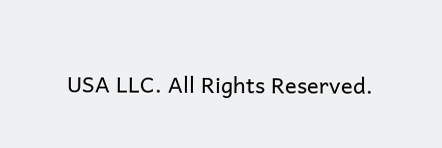USA LLC. All Rights Reserved.